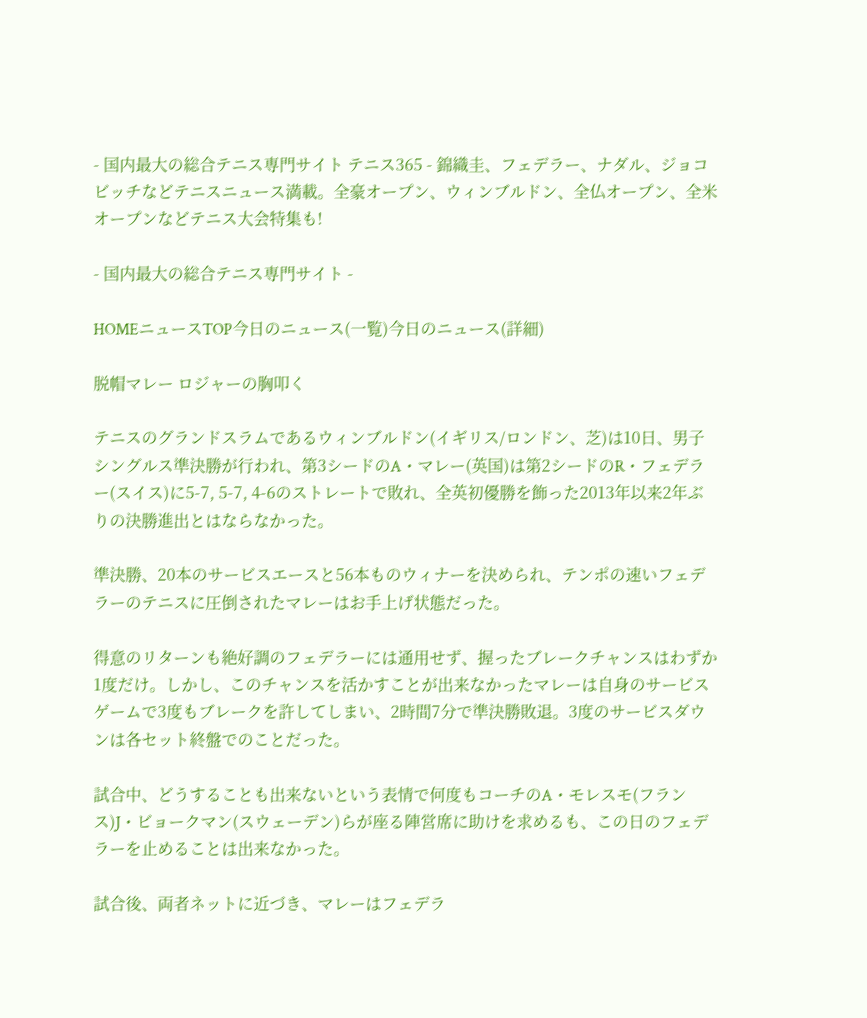- 国内最大の総合テニス専門サイト テニス365 - 錦織圭、フェデラー、ナダル、ジョコビッチなどテニスニュース満載。全豪オープン、ウィンブルドン、全仏オープン、全米オープンなどテニス大会特集も!

- 国内最大の総合テニス専門サイト -

HOMEニュースTOP今日のニュース(一覧)今日のニュース(詳細)

脱帽マレー ロジャーの胸叩く

テニスのグランドスラムであるウィンブルドン(イギリス/ロンドン、芝)は10日、男子シングルス準決勝が行われ、第3シードのA・マレー(英国)は第2シードのR・フェデラー(スイス)に5-7, 5-7, 4-6のストレートで敗れ、全英初優勝を飾った2013年以来2年ぶりの決勝進出とはならなかった。

準決勝、20本のサービスエースと56本ものウィナーを決められ、テンポの速いフェデラーのテニスに圧倒されたマレーはお手上げ状態だった。

得意のリターンも絶好調のフェデラーには通用せず、握ったブレークチャンスはわずか1度だけ。しかし、このチャンスを活かすことが出来なかったマレーは自身のサービスゲームで3度もブレークを許してしまい、2時間7分で準決勝敗退。3度のサービスダウンは各セット終盤でのことだった。

試合中、どうすることも出来ないという表情で何度もコーチのA・モレスモ(フランス)J・ビョークマン(スウェーデン)らが座る陣営席に助けを求めるも、この日のフェデラーを止めることは出来なかった。

試合後、両者ネットに近づき、マレーはフェデラ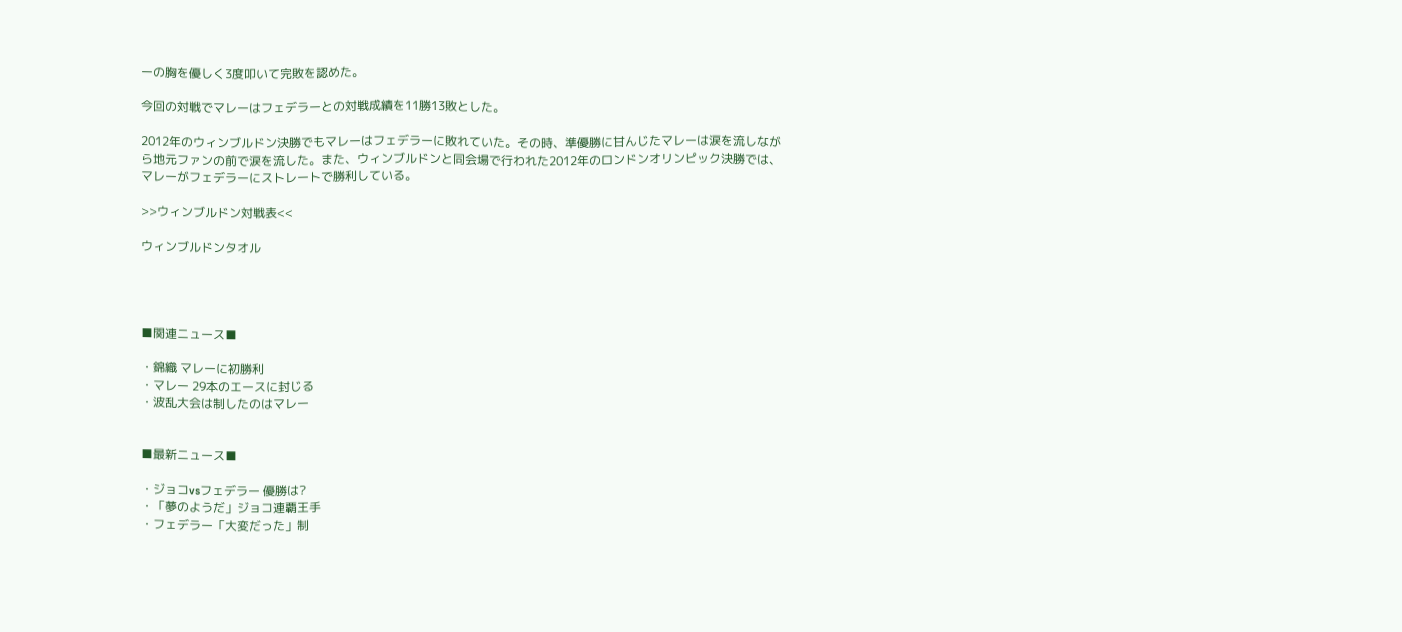ーの胸を優しく3度叩いて完敗を認めた。

今回の対戦でマレーはフェデラーとの対戦成績を11勝13敗とした。

2012年のウィンブルドン決勝でもマレーはフェデラーに敗れていた。その時、準優勝に甘んじたマレーは涙を流しながら地元ファンの前で涙を流した。また、ウィンブルドンと同会場で行われた2012年のロンドンオリンピック決勝では、マレーがフェデラーにストレートで勝利している。

>>ウィンブルドン対戦表<<

ウィンブルドンタオル




■関連ニュース■

・錦織 マレーに初勝利
・マレー 29本のエースに封じる
・波乱大会は制したのはマレー


■最新ニュース■

・ジョコvsフェデラー 優勝は?
・「夢のようだ」ジョコ連覇王手
・フェデラー「大変だった」制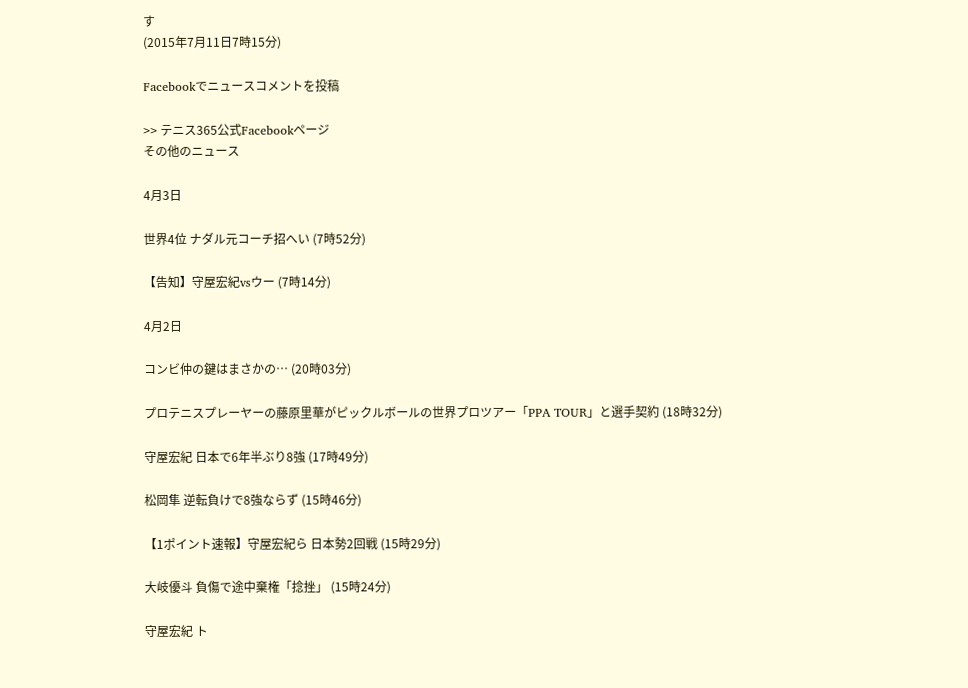す
(2015年7月11日7時15分)

Facebookでニュースコメントを投稿

>> テニス365公式Facebookページ
その他のニュース

4月3日

世界4位 ナダル元コーチ招へい (7時52分)

【告知】守屋宏紀vsウー (7時14分)

4月2日

コンビ仲の鍵はまさかの… (20時03分)

プロテニスプレーヤーの藤原里華がピックルボールの世界プロツアー「PPA TOUR」と選手契約 (18時32分)

守屋宏紀 日本で6年半ぶり8強 (17時49分)

松岡隼 逆転負けで8強ならず (15時46分)

【1ポイント速報】守屋宏紀ら 日本勢2回戦 (15時29分)

大岐優斗 負傷で途中棄権「捻挫」 (15時24分)

守屋宏紀 ト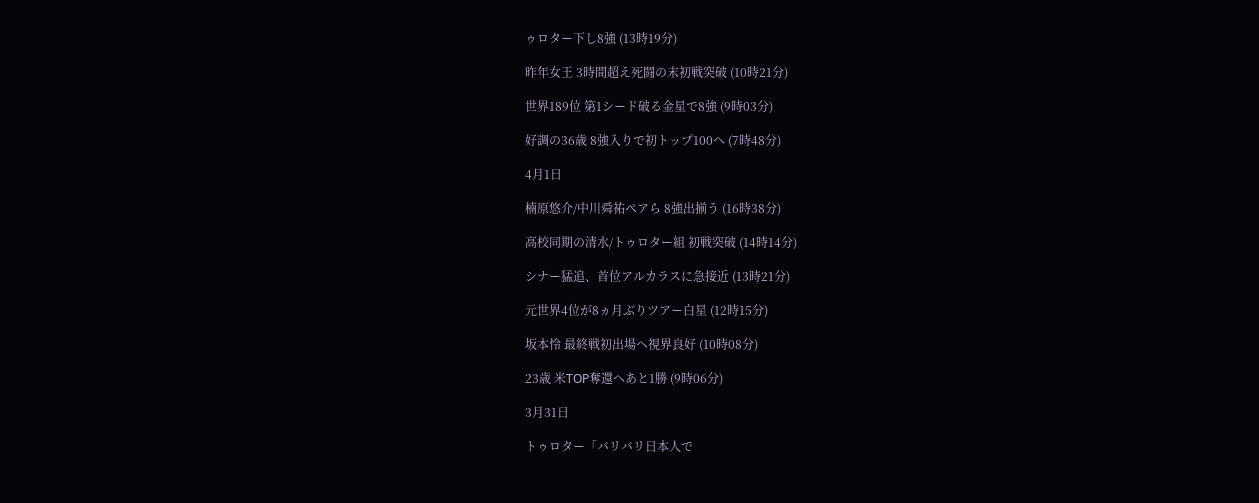ゥロター下し8強 (13時19分)

昨年女王 3時間超え死闘の末初戦突破 (10時21分)

世界189位 第1シード破る金星で8強 (9時03分)

好調の36歳 8強入りで初トップ100へ (7時48分)

4月1日

楠原悠介/中川舜祐ペアら 8強出揃う (16時38分)

高校同期の清水/トゥロター組 初戦突破 (14時14分)

シナー猛追、首位アルカラスに急接近 (13時21分)

元世界4位が8ヵ月ぶりツアー白星 (12時15分)

坂本怜 最終戦初出場へ視界良好 (10時08分)

23歳 米TOP奪還へあと1勝 (9時06分)

3月31日

トゥロター「バリバリ日本人で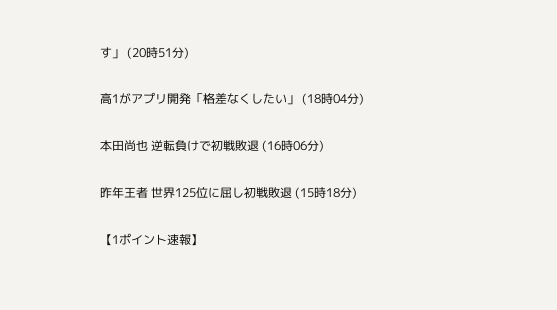す」 (20時51分)

高1がアプリ開発「格差なくしたい」 (18時04分)

本田尚也 逆転負けで初戦敗退 (16時06分)

昨年王者 世界125位に屈し初戦敗退 (15時18分)

【1ポイント速報】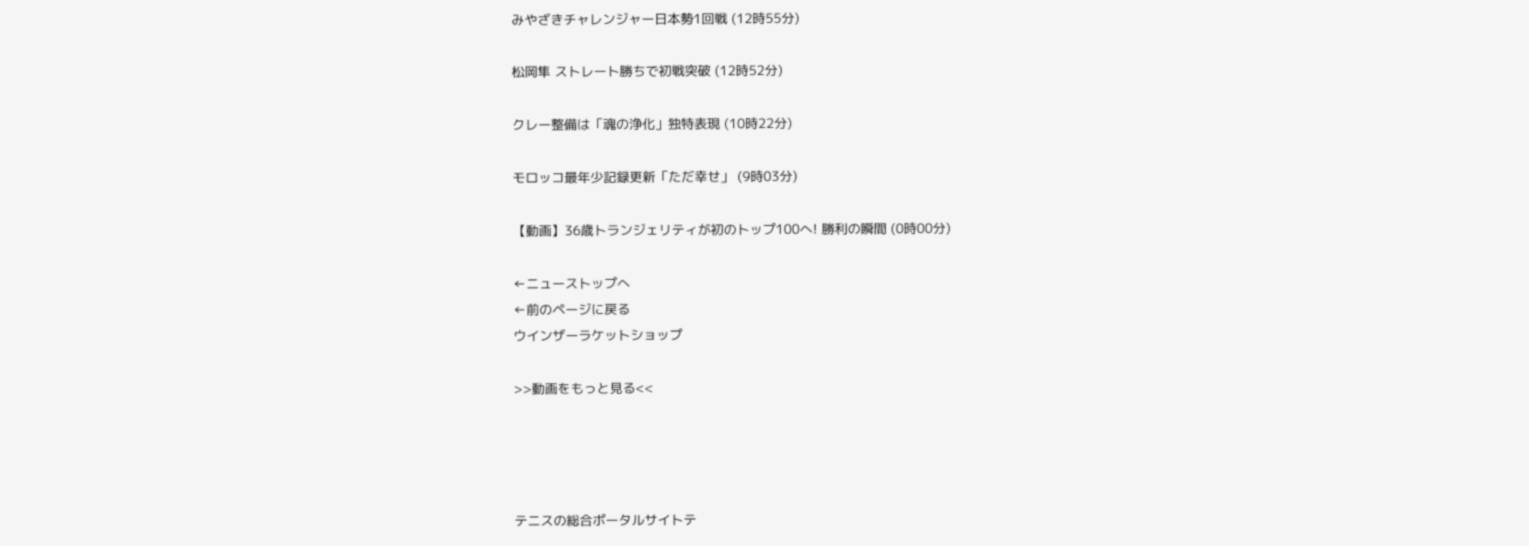みやざきチャレンジャー日本勢1回戦 (12時55分)

松岡隼 ストレート勝ちで初戦突破 (12時52分)

クレー整備は「魂の浄化」独特表現 (10時22分)

モロッコ最年少記録更新「ただ幸せ」 (9時03分)

【動画】36歳トランジェリティが初のトップ100へ! 勝利の瞬間 (0時00分)

←ニューストップへ
←前のページに戻る
ウインザーラケットショップ

>>動画をもっと見る<<




テニスの総合ポータルサイトテ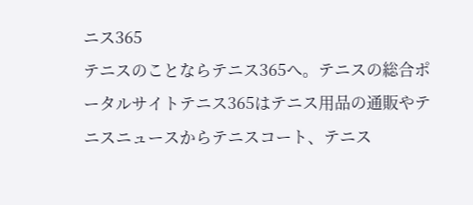ニス365
テニスのことならテニス365へ。テニスの総合ポータルサイトテニス365はテニス用品の通販やテニスニュースからテニスコート、テニス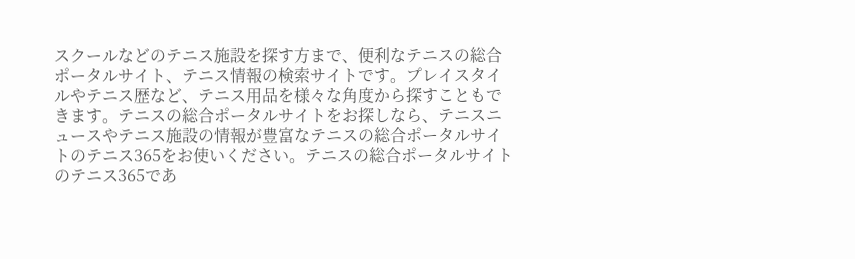スクールなどのテニス施設を探す方まで、便利なテニスの総合ポータルサイト、テニス情報の検索サイトです。プレイスタイルやテニス歴など、テニス用品を様々な角度から探すこともできます。テニスの総合ポータルサイトをお探しなら、テニスニュースやテニス施設の情報が豊富なテニスの総合ポータルサイトのテニス365をお使いください。テニスの総合ポータルサイトのテニス365であ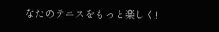なたのテニスをもっと楽しく!